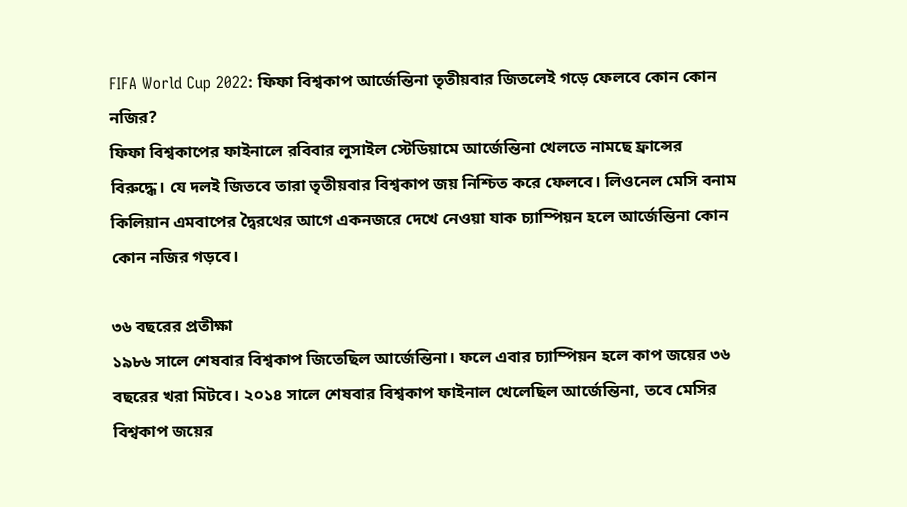FIFA World Cup 2022: ফিফা বিশ্বকাপ আর্জেন্তিনা তৃতীয়বার জিতলেই গড়ে ফেলবে কোন কোন নজির?
ফিফা বিশ্বকাপের ফাইনালে রবিবার লুসাইল স্টেডিয়ামে আর্জেন্তিনা খেলতে নামছে ফ্রান্সের বিরুদ্ধে। যে দলই জিতবে তারা তৃতীয়বার বিশ্বকাপ জয় নিশ্চিত করে ফেলবে। লিওনেল মেসি বনাম কিলিয়ান এমবাপের দ্বৈরথের আগে একনজরে দেখে নেওয়া যাক চ্যাম্পিয়ন হলে আর্জেন্তিনা কোন কোন নজির গড়বে।

৩৬ বছরের প্রতীক্ষা
১৯৮৬ সালে শেষবার বিশ্বকাপ জিতেছিল আর্জেন্তিনা। ফলে এবার চ্যাম্পিয়ন হলে কাপ জয়ের ৩৬ বছরের খরা মিটবে। ২০১৪ সালে শেষবার বিশ্বকাপ ফাইনাল খেলেছিল আর্জেন্তিনা, তবে মেসির বিশ্বকাপ জয়ের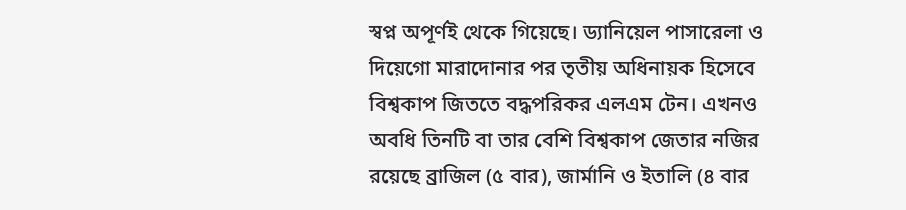স্বপ্ন অপূর্ণই থেকে গিয়েছে। ড্যানিয়েল পাসারেলা ও দিয়েগো মারাদোনার পর তৃতীয় অধিনায়ক হিসেবে বিশ্বকাপ জিততে বদ্ধপরিকর এলএম টেন। এখনও অবধি তিনটি বা তার বেশি বিশ্বকাপ জেতার নজির রয়েছে ব্রাজিল (৫ বার), জার্মানি ও ইতালি (৪ বার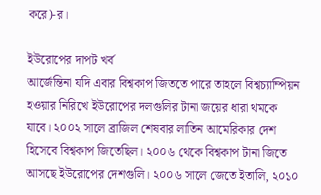করে)-র।

ইউরোপের দাপট খর্ব
আর্জেন্তিনা যদি এবার বিশ্বকাপ জিততে পারে তাহলে বিশ্বচ্যাম্পিয়ন হওয়ার নিরিখে ইউরোপের দলগুলির টানা জয়ের ধারা থমকে যাবে। ২০০২ সালে ব্রাজিল শেষবার লাতিন আমেরিকার দেশ হিসেবে বিশ্বকাপ জিতেছিল। ২০০৬ থেকে বিশ্বকাপ টানা জিতে আসছে ইউরোপের দেশগুলি। ২০০৬ সালে জেতে ইতালি, ২০১০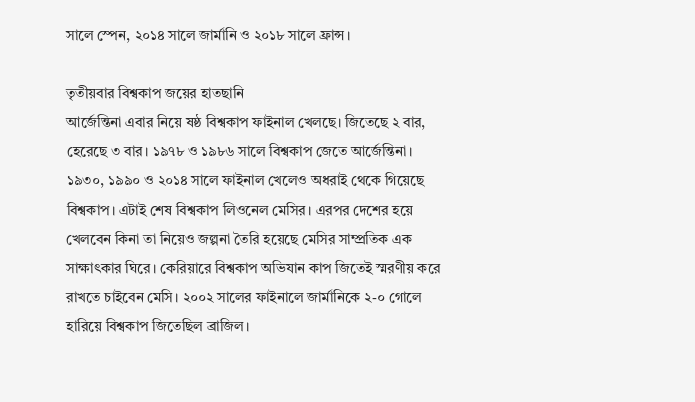সালে স্পেন, ২০১৪ সালে জার্মানি ও ২০১৮ সালে ফ্রান্স।

তৃতীয়বার বিশ্বকাপ জয়ের হাতছানি
আর্জেন্তিনা এবার নিয়ে ষষ্ঠ বিশ্বকাপ ফাইনাল খেলছে। জিতেছে ২ বার, হেরেছে ৩ বার। ১৯৭৮ ও ১৯৮৬ সালে বিশ্বকাপ জেতে আর্জেন্তিনা। ১৯৩০, ১৯৯০ ও ২০১৪ সালে ফাইনাল খেলেও অধরাই থেকে গিয়েছে বিশ্বকাপ। এটাই শেষ বিশ্বকাপ লিওনেল মেসির। এরপর দেশের হয়ে খেলবেন কিনা তা নিয়েও জল্পনা তৈরি হয়েছে মেসির সাম্প্রতিক এক সাক্ষাৎকার ঘিরে। কেরিয়ারে বিশ্বকাপ অভিযান কাপ জিতেই স্মরণীয় করে রাখতে চাইবেন মেসি। ২০০২ সালের ফাইনালে জার্মানিকে ২-০ গোলে হারিয়ে বিশ্বকাপ জিতেছিল ব্রাজিল।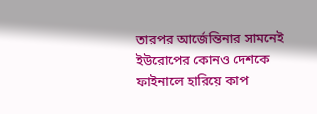তারপর আর্জেন্তিনার সামনেই ইউরোপের কোনও দেশকে ফাইনালে হারিয়ে কাপ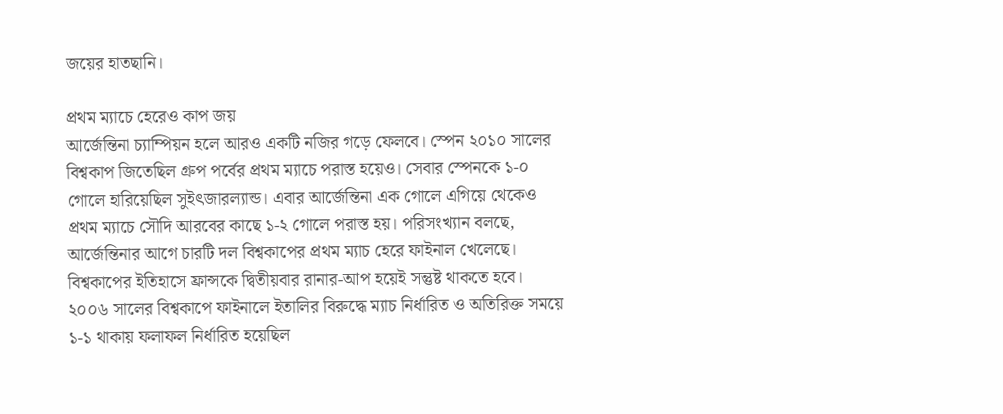জয়ের হাতছানি।

প্রথম ম্যাচে হেরেও কাপ জয়
আর্জেন্তিনা চ্যাম্পিয়ন হলে আরও একটি নজির গড়ে ফেলবে। স্পেন ২০১০ সালের বিশ্বকাপ জিতেছিল গ্রুপ পর্বের প্রথম ম্যাচে পরাস্ত হয়েও। সেবার স্পেনকে ১-০ গোলে হারিয়েছিল সুইৎজারল্যান্ড। এবার আর্জেন্তিনা এক গোলে এগিয়ে থেকেও প্রথম ম্যাচে সৌদি আরবের কাছে ১-২ গোলে পরাস্ত হয়। পরিসংখ্যান বলছে, আর্জেন্তিনার আগে চারটি দল বিশ্বকাপের প্রথম ম্যাচ হেরে ফাইনাল খেলেছে। বিশ্বকাপের ইতিহাসে ফ্রান্সকে দ্বিতীয়বার রানার-আপ হয়েই সন্তুষ্ট থাকতে হবে। ২০০৬ সালের বিশ্বকাপে ফাইনালে ইতালির বিরুদ্ধে ম্যাচ নির্ধারিত ও অতিরিক্ত সময়ে ১-১ থাকায় ফলাফল নির্ধারিত হয়েছিল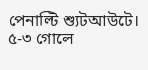পেনাল্টি শ্যুটআউটে। ৫-৩ গোলে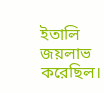ইতালি জয়লাভ করেছিল।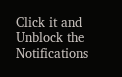Click it and Unblock the Notifications